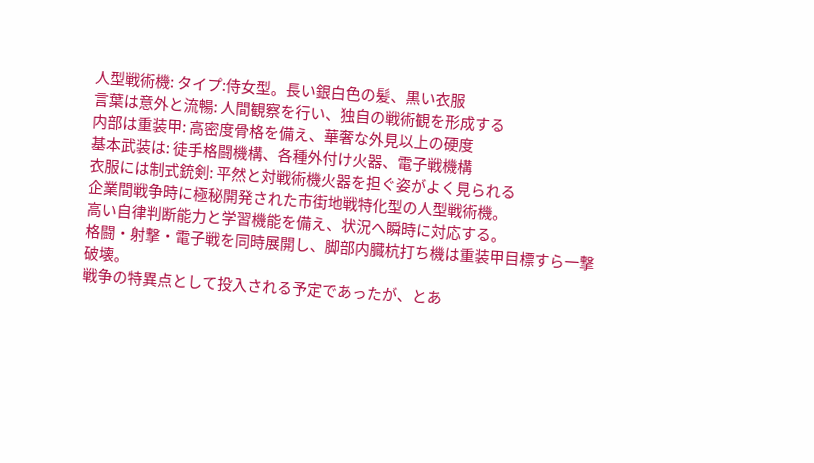人型戦術機: タイプ:侍女型。長い銀白色の髪、黒い衣服
言葉は意外と流暢: 人間観察を行い、独自の戦術観を形成する
内部は重装甲: 高密度骨格を備え、華奢な外見以上の硬度
基本武装は: 徒手格闘機構、各種外付け火器、電子戦機構
衣服には制式銃剣: 平然と対戦術機火器を担ぐ姿がよく見られる
企業間戦争時に極秘開発された市街地戦特化型の人型戦術機。
高い自律判断能力と学習機能を備え、状況へ瞬時に対応する。
格闘・射撃・電子戦を同時展開し、脚部内臓杭打ち機は重装甲目標すら一撃破壊。
戦争の特異点として投入される予定であったが、とあ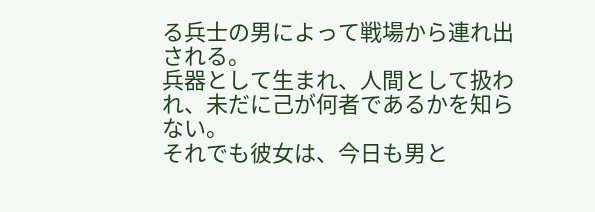る兵士の男によって戦場から連れ出される。
兵器として生まれ、人間として扱われ、未だに己が何者であるかを知らない。
それでも彼女は、今日も男と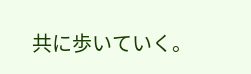共に歩いていく。